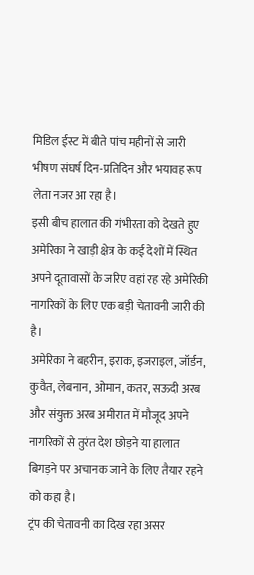मिडिल ईस्ट में बीते पांच महीनों से जारी भीषण संघर्ष दिन-प्रतिदिन और भयावह रूप लेता नजर आ रहा है।
इसी बीच हालात की गंभीरता को देखते हुए अमेरिका ने खाड़ी क्षेत्र के कई देशों में स्थित अपने दूतावासों के जरिए वहां रह रहे अमेरिकी नागरिकों के लिए एक बड़ी चेतावनी जारी की है।
अमेरिका ने बहरीन, इराक, इजराइल, जॉर्डन, कुवैत, लेबनान, ओमान, कतर, सऊदी अरब और संयुक्त अरब अमीरात में मौजूद अपने नागरिकों से तुरंत देश छोड़ने या हालात बिगड़ने पर अचानक जाने के लिए तैयार रहने को कहा है।
ट्रंप की चेतावनी का दिख रहा असर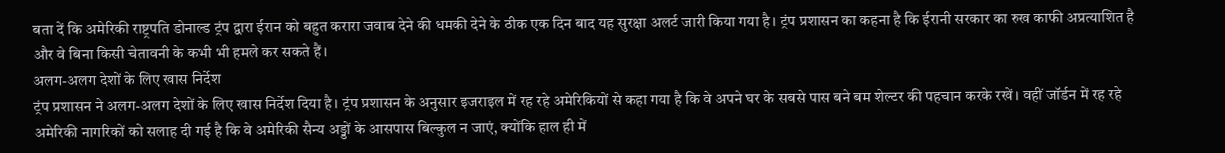बता दें कि अमेरिकी राष्ट्रपति डोनाल्ड ट्रंप द्वारा ईरान को बहुत करारा जवाब देने की धमकी देने के ठीक एक दिन बाद यह सुरक्षा अलर्ट जारी किया गया है। ट्रंप प्रशासन का कहना है कि ईरानी सरकार का रुख काफी अप्रत्याशित है और वे बिना किसी चेतावनी के कभी भी हमले कर सकते हैं।
अलग-अलग देशों के लिए खास निर्देश
ट्रंप प्रशासन ने अलग-अलग देशों के लिए खास निर्देश दिया है। ट्रंप प्रशासन के अनुसार इजराइल में रह रहे अमेरिकियों से कहा गया है कि वे अपने घर के सबसे पास बने बम शेल्टर की पहचान करके रखें। वहीं जॉर्डन में रह रहे अमेरिकी नागरिकों को सलाह दी गई है कि वे अमेरिकी सैन्य अड्डों के आसपास बिल्कुल न जाएं, क्योंकि हाल ही में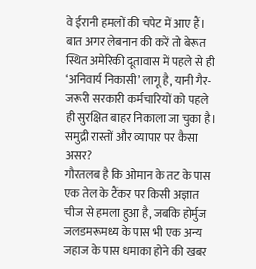वे ईरानी हमलों की चपेट में आए हैं।
बात अगर लेबनान की करें तो बेरूत स्थित अमेरिकी दूतावास में पहले से ही ‘अनिवार्य निकासी’ लागू है, यानी गैर-जरूरी सरकारी कर्मचारियों को पहले ही सुरक्षित बाहर निकाला जा चुका है।
समुद्री रास्तों और व्यापार पर कैसा असर?
गौरतलब है कि ओमान के तट के पास एक तेल के टैंकर पर किसी अज्ञात चीज से हमला हुआ है, जबकि होर्मुज जलडमरूमध्य के पास भी एक अन्य जहाज के पास धमाका होने की खबर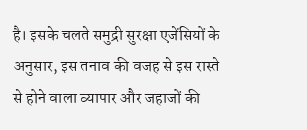है। इसके चलते समुद्री सुरक्षा एजेंसियों के अनुसार, इस तनाव की वजह से इस रास्ते से होने वाला व्यापार और जहाजों की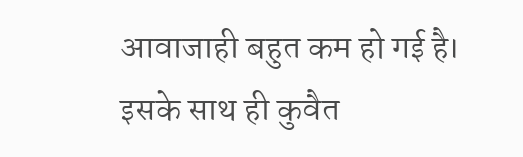आवाजाही बहुत कम हो गई है।
इसके साथ ही कुवैत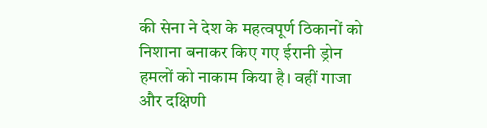की सेना ने देश के महत्वपूर्ण ठिकानों को निशाना बनाकर किए गए ईरानी ड्रोन हमलों को नाकाम किया है। वहीं गाजा और दक्षिणी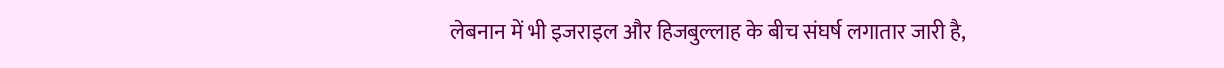लेबनान में भी इजराइल और हिजबुल्लाह के बीच संघर्ष लगातार जारी है,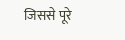जिससे पूरे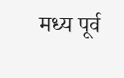मध्य पूर्व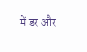में डर और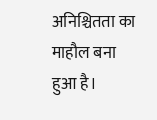अनिश्चितता का माहौल बना हुआ है।